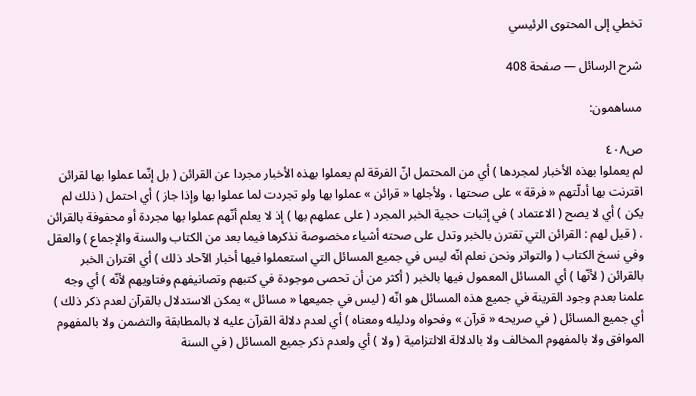تخطي إلى المحتوى الرئيسي

شرح الرسائل — صفحة 408

مساهمون:

ص٤٠٨
لم يعملوا بهذه الأخبار لمجردها ) أي من المحتمل انّ الفرقة لم يعملوا بهذه الأخبار مجردا عن القرائن ( بل إنّما عملوا بها لقرائن اقترنت بها أدلّتهم « فرقة » على صحتها ، ولأجلها « قرائن » عملوا بها ولو تجردت لما عملوا بها وإذا جاز ) أي احتمل ( ذلك لم يكن ) أي لا يصح ( الاعتماد ) في إثبات حجية الخبر المجرد ( على عملهم بها ) إذ لا يعلم أنّهم عملوا بها مجردة أو محفوفة بالقرائن . ( قيل لهم : القرائن التي تقترن بالخبر وتدل على صحته أشياء مخصوصة نذكرها فيما بعد من الكتاب والسنة والإجماع ) والعقل وفي نسخ الكتاب ( والتواتر ونحن نعلم انّه ليس في جميع المسائل التي استعملوا فيها أخبار الآحاد ذلك ) أي اقتران الخبر بالقرائن ( لأنّها ) أي المسائل المعمول فيها بالخبر ( أكثر من أن تحصى موجودة في كتبهم وتصانيفهم وفتاويهم لأنّه ) أي وجه علمنا بعدم وجود القرينة في جميع هذه المسائل هو انّه ( ليس في جميعها « مسائل » يمكن الاستدلال بالقرآن لعدم ذكر ذلك ) أي جميع المسائل ( في صريحه « قرآن » وفحواه ودليله ومعناه ) أي لعدم دلالة القرآن عليه لا بالمطابقة والتضمن ولا بالمفهوم الموافق ولا بالمفهوم المخالف ولا بالدلالة الالتزامية ( ولا ) أي ولعدم ذكر جميع المسائل ( في السنة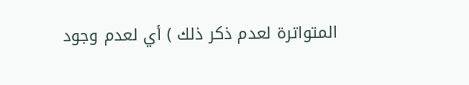المتواترة لعدم ذكر ذلك ) أي لعدم وجود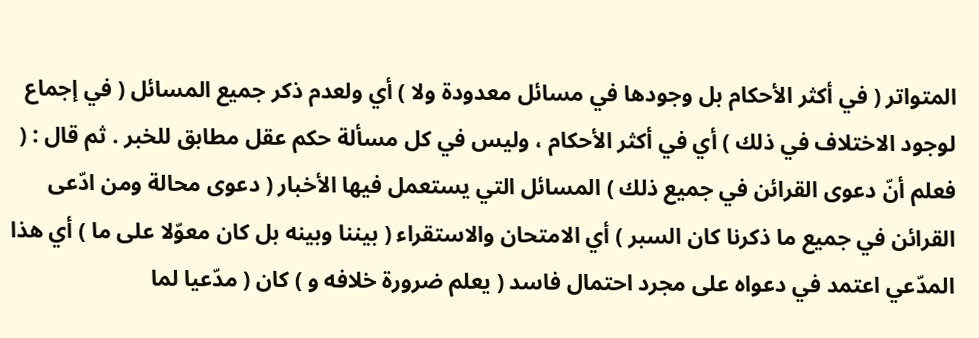المتواتر ( في أكثر الأحكام بل وجودها في مسائل معدودة ولا ) أي ولعدم ذكر جميع المسائل ( في إجماع لوجود الاختلاف في ذلك ) أي في أكثر الأحكام ، وليس في كل مسألة حكم عقل مطابق للخبر . ثم قال : ( فعلم أنّ دعوى القرائن في جميع ذلك ) المسائل التي يستعمل فيها الأخبار ( دعوى محالة ومن ادّعى القرائن في جميع ما ذكرنا كان السبر ) أي الامتحان والاستقراء ( بيننا وبينه بل كان معوّلا على ما ) أي هذا المدّعي اعتمد في دعواه على مجرد احتمال فاسد ( يعلم ضرورة خلافه و ) كان ( مدّعيا لما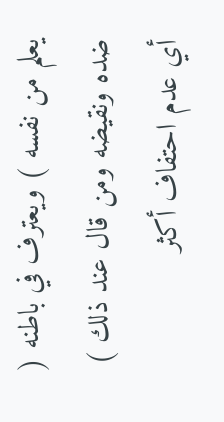يعلم من نفسه ) ويعترف في باطنه ( ضده ونقيضه ومن قال عند ذلك ) أي عدم احتفاف أكثر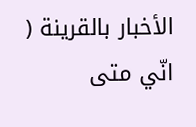الأخبار بالقرينة ( انّي متى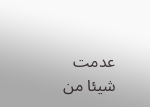عدمت شيئا من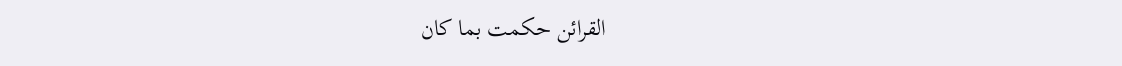القرائن حكمت بما كان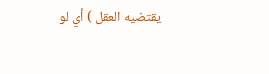يقتضيه العقل ) أي لو